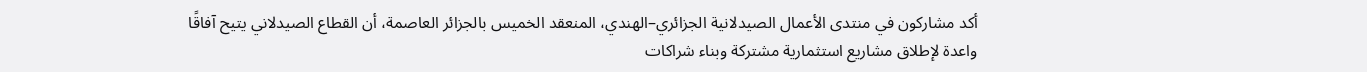أكد مشاركون في منتدى الأعمال الصيدلانية الجزائري–الهندي، المنعقد الخميس بالجزائر العاصمة، أن القطاع الصيدلاني يتيح آفاقًا واعدة لإطلاق مشاريع استثمارية مشتركة وبناء شراكات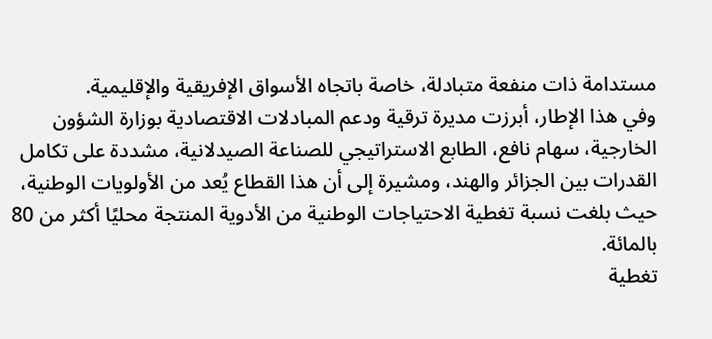مستدامة ذات منفعة متبادلة، خاصة باتجاه الأسواق الإفريقية والإقليمية.
وفي هذا الإطار، أبرزت مديرة ترقية ودعم المبادلات الاقتصادية بوزارة الشؤون الخارجية، سهام نافع، الطابع الاستراتيجي للصناعة الصيدلانية، مشددة على تكامل القدرات بين الجزائر والهند، ومشيرة إلى أن هذا القطاع يُعد من الأولويات الوطنية، حيث بلغت نسبة تغطية الاحتياجات الوطنية من الأدوية المنتجة محليًا أكثر من 80 بالمائة.
تغطية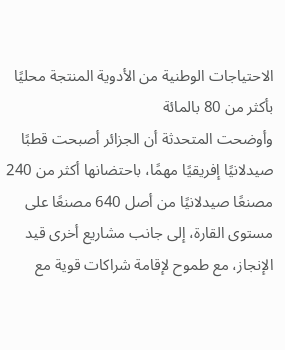الاحتياجات الوطنية من الأدوية المنتجة محليًا بأكثر من 80 بالمائة
وأوضحت المتحدثة أن الجزائر أصبحت قطبًا صيدلانيًا إفريقيًا مهمًا، باحتضانها أكثر من 240 مصنعًا صيدلانيًا من أصل 640 مصنعًا على مستوى القارة، إلى جانب مشاريع أخرى قيد الإنجاز، مع طموح لإقامة شراكات قوية مع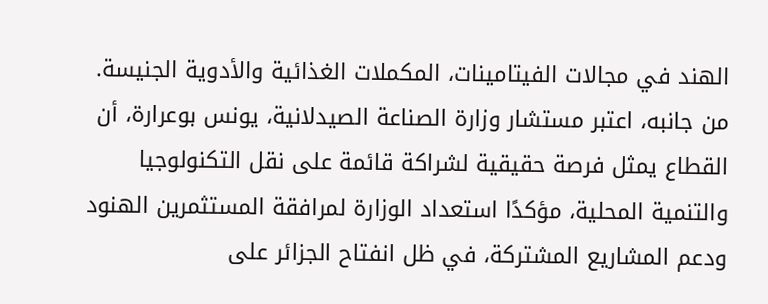الهند في مجالات الفيتامينات، المكملات الغذائية والأدوية الجنيسة.
من جانبه، اعتبر مستشار وزارة الصناعة الصيدلانية، يونس بوعرارة، أن القطاع يمثل فرصة حقيقية لشراكة قائمة على نقل التكنولوجيا والتنمية المحلية، مؤكدًا استعداد الوزارة لمرافقة المستثمرين الهنود ودعم المشاريع المشتركة، في ظل انفتاح الجزائر على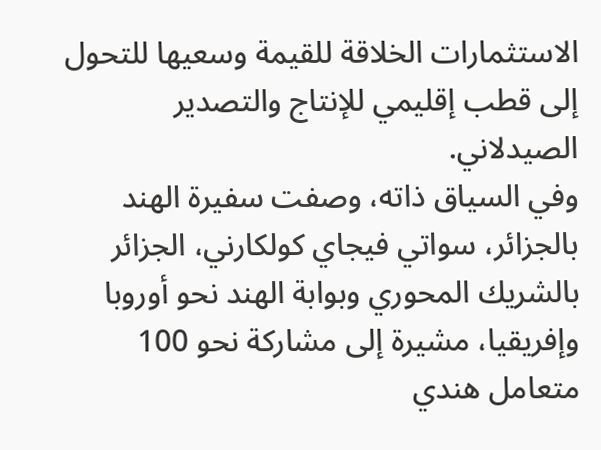الاستثمارات الخلاقة للقيمة وسعيها للتحول إلى قطب إقليمي للإنتاج والتصدير الصيدلاني.
وفي السياق ذاته، وصفت سفيرة الهند بالجزائر، سواتي فيجاي كولكارني، الجزائر بالشريك المحوري وبوابة الهند نحو أوروبا وإفريقيا، مشيرة إلى مشاركة نحو 100 متعامل هندي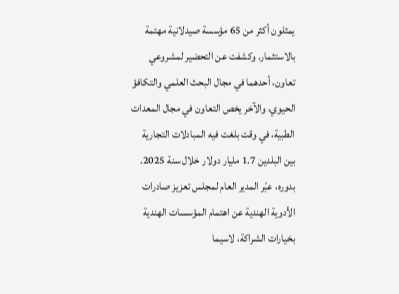يمثلون أكثر من 65 مؤسسة صيدلانية مهتمة بالاستثمار. وكشفت عن التحضير لمشروعي تعاون، أحدهما في مجال البحث العلمي والتكافؤ الحيوي، والآخر يخص التعاون في مجال المعدات الطبية، في وقت بلغت فيه المبادلات التجارية بين البلدين 1.7 مليار دولار خلال سنة 2025.
بدوره، عبّر المدير العام لمجلس تعزيز صادرات الأدوية الهندية عن اهتمام المؤسسات الهندية بخيارات الشراكة، لاسيما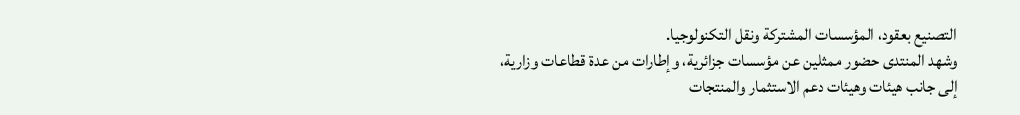التصنيع بعقود، المؤسسات المشتركة ونقل التكنولوجيا.
وشهد المنتدى حضور ممثلين عن مؤسسات جزائرية، وإطارات من عدة قطاعات وزارية، إلى جانب هيئات وهيئات دعم الاستثمار والمنتجات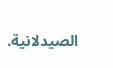الصيدلانية.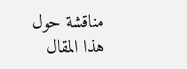مناقشة حول هذا المقال